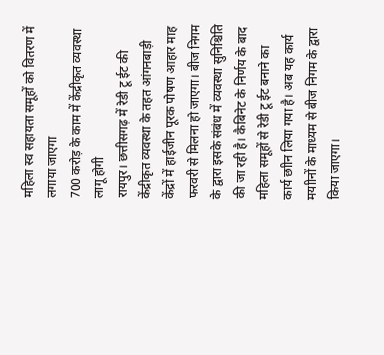महिला स्व सहायता समूहों को वितरण में लगाया जाएगा
700 करोड़ के काम में केंद्रीकृत व्यवस्था लागू होगी
रायपुर। छत्तीसगढ़ में रेडी टू ईट की केंद्रीकृत व्यवस्था के तहत आंगनबाड़ी केंद्रों में हाईजीन पूरक पोषण आहार माह फरवरी से मिलना हो जाएगा। बीज निगम के द्वारा इसके संबंध में व्यवस्था सुनिश्चिति की जा रही है। कैबिनेट के निर्णय के बाद महिला समूहों से रेडी टू ईट बनाने का कार्य छाीन लिया गया है। अब यह कार्य मयाीनों के माध्यम से बीज निगम के द्वारा किया जाएगा।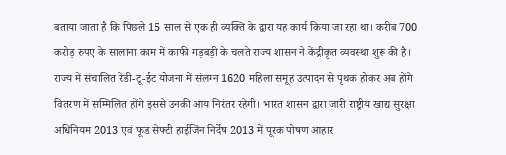बताया जाता है कि पिछले 15 साल से एक ही व्यक्ति के द्वारा यह कार्य किया जा रहा था। करीब 700 करोड़ रुपए के सालाना काम में काफी गड़बड़ी के चलते राज्य शासन ने केंद्रीकृत व्यवस्था शुरू की है।
राज्य में संचालित रेडी-टू-ईट योजना में संलग्न 1620 महिला समूह उत्पादन से पृथक होकर अब होंगे वितरण में सम्मिलित होंगे इससे उनकी आय निरंतर रहेगी। भारत शासन द्वारा जारी राष्ट्रीय खाद्य सुरक्षा अधिनियम 2013 एवं फूड सेफ्टी हाईजिंन निर्देष 2013 में पूरक पोषण आहार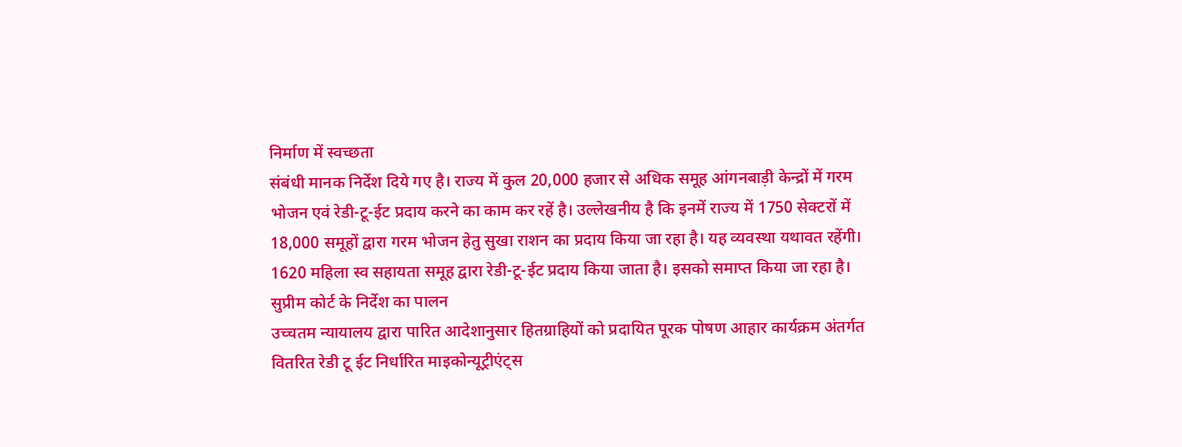निर्माण में स्वच्छता
संबंधी मानक निर्देश दिये गए है। राज्य में कुल 20,000 हजार से अधिक समूह आंगनबाड़ी केन्द्रों में गरम भोजन एवं रेडी-टू-ईट प्रदाय करने का काम कर रहें है। उल्लेखनीय है कि इनमें राज्य में 1750 सेक्टरों में 18,000 समूहों द्वारा गरम भोजन हेतु सुखा राशन का प्रदाय किया जा रहा है। यह व्यवस्था यथावत रहेंगी। 1620 महिला स्व सहायता समूह द्वारा रेडी-टू-ईट प्रदाय किया जाता है। इसको समाप्त किया जा रहा है।
सुप्रीम कोर्ट के निर्देश का पालन
उच्चतम न्यायालय द्वारा पारित आदेशानुसार हितग्राहियों को प्रदायित पूरक पोषण आहार कार्यक्रम अंतर्गत वितरित रेडी टू ईट निर्धारित माइकोन्यूट्रीएंट्स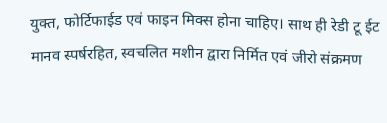युक्त, फोर्टिफाईड एवं फाइन मिक्स होना चाहिए। साथ ही रेडी टू ईट मानव स्पर्षरहित, स्वचलित मशीन द्वारा निर्मित एवं जीरो संक्रमण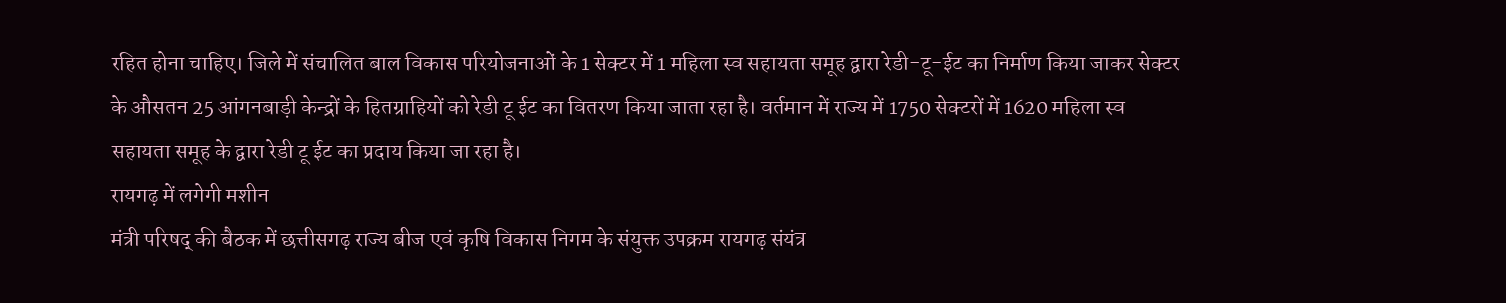रहित होना चाहिए। जिले में संचालित बाल विकास परियोजनाओं के 1 सेक्टर में 1 महिला स्व सहायता समूह द्वारा रेडी-टू-ईट का निर्माण किया जाकर सेक्टर के औसतन 25 आंगनबाड़ी केन्द्रों के हितग्राहियों को रेडी टू ईट का वितरण किया जाता रहा है। वर्तमान में राज्य में 1750 सेक्टरों में 1620 महिला स्व सहायता समूह के द्वारा रेडी टू ईट का प्रदाय किया जा रहा है।
रायगढ़ में लगेगी मशीन
मंत्री परिषद् की बैठक में छत्तीसगढ़ राज्य बीज एवं कृषि विकास निगम के संयुक्त उपक्रम रायगढ़ संयंत्र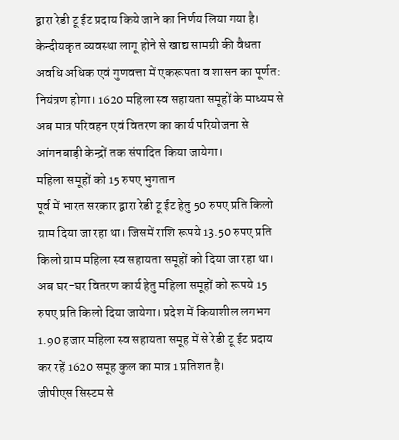द्वारा रेडी टू ईट प्रदाय किये जाने का निर्णय लिया गया है। केन्दीयकृत व्यवस्था लागू होने से खाद्य सामग्री की वैधता अवधि अधिक एवं गुणवत्ता में एकरूपता व शासन का पूर्णत: नियंत्रण होगा। 1620 महिला स्व सहायता समूहों के माध्यम से अब मात्र परिवहन एवं वितरण का कार्य परियोजना से आंगनबाड़ी केन्द्रों तक संपादित किया जायेगा।
महिला समूहों को 15 रुपए भुगतान
पूर्व में भारत सरकार द्वारा रेडी टू ईट हेतु 50 रुपए प्रति किलो ग्राम दिया जा रहा था। जिसमें राशि रूपये 13.50 रुपए प्रति किलो ग्राम महिला स्व सहायता समूहों को दिया जा रहा था। अब घर-घर वितरण कार्य हेतु महिला समूहों को रूपये 15 रुपए प्रति किलो दिया जायेगा। प्रदेश में कियाशील लगभग 1.90 हजार महिला स्व सहायता समूह में से रेडी टू ईट प्रदाय कर रहें 1620 समूह कुल का मात्र 1 प्रतिशत है।
जीपीएस सिस्टम से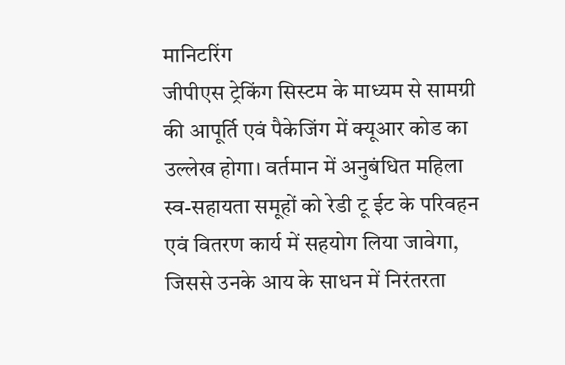मानिटरिंग
जीपीएस ट्रेकिंग सिस्टम के माध्यम से सामग्री की आपूर्ति एवं पैकेजिंग में क्यूआर कोड का उल्लेख होगा। वर्तमान में अनुबंधित महिला स्व-सहायता समूहों को रेडी टू ईट के परिवहन एवं वितरण कार्य में सहयोग लिया जावेगा, जिससे उनके आय के साधन में निरंतरता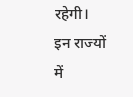रहेगी।
इन राज्यों में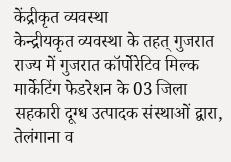केंद्रीकृत व्यवस्था
केन्द्रीयकृत व्यवस्था के तहत् गुजरात राज्य में गुजरात कॉर्पोरेटिव मिल्क मार्केटिंग फेडरेशन के 03 जिला सहकारी दूग्ध उत्पादक संस्थाओं द्वारा, तेलंगाना व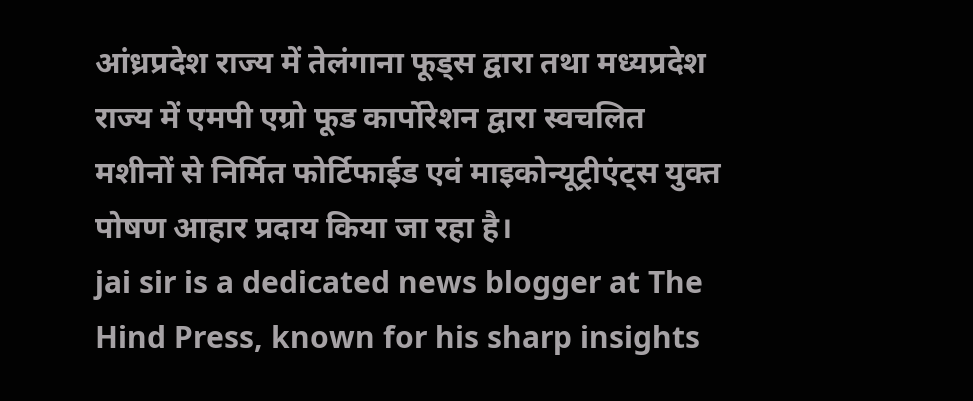आंध्रप्रदेश राज्य में तेलंगाना फूड्स द्वारा तथा मध्यप्रदेश
राज्य में एमपी एग्रो फूड कार्पोरेशन द्वारा स्वचलित मशीनों से निर्मित फोर्टिफाईड एवं माइकोन्यूट्रीएंट्स युक्त पोषण आहार प्रदाय किया जा रहा है।
jai sir is a dedicated news blogger at The Hind Press, known for his sharp insights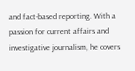and fact-based reporting. With a passion for current affairs and investigative journalism, he covers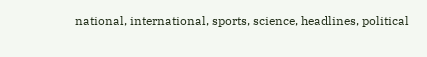national, international, sports, science, headlines, political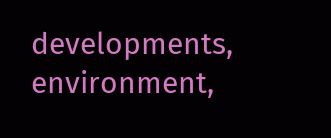developments, environment,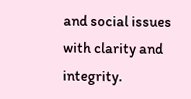and social issues with clarity and integrity.